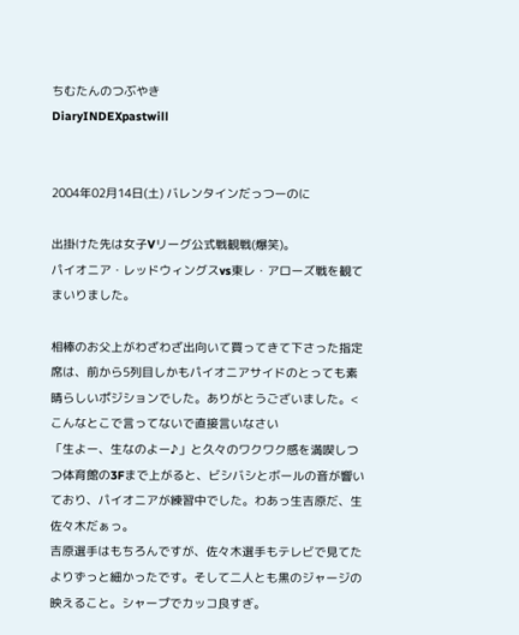ちむたんのつぶやき
DiaryINDEXpastwill


2004年02月14日(土) バレンタインだっつーのに

出掛けた先は女子Vリーグ公式戦観戦(爆笑)。
パイオニア・レッドウィングスvs東レ・アローズ戦を観てまいりました。

相棒のお父上がわざわざ出向いて買ってきて下さった指定席は、前から5列目しかもパイオニアサイドのとっても素晴らしいポジションでした。ありがとうございました。<こんなとこで言ってないで直接言いなさい
「生よー、生なのよー♪」と久々のワクワク感を満喫しつつ体育館の3Fまで上がると、ビシバシとボールの音が響いており、パイオニアが練習中でした。わあっ生吉原だ、生佐々木だぁっ。
吉原選手はもちろんですが、佐々木選手もテレビで見てたよりずっと細かったです。そして二人とも黒のジャージの映えること。シャープでカッコ良すぎ。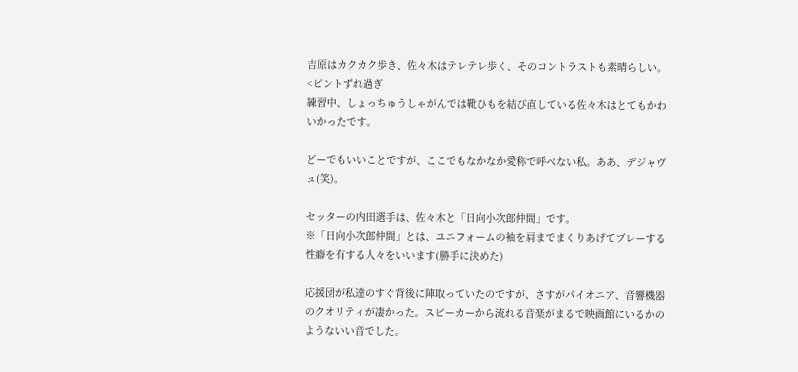吉原はカクカク歩き、佐々木はテレテレ歩く、そのコントラストも素晴らしい。<ピントずれ過ぎ
練習中、しょっちゅうしゃがんでは靴ひもを結び直している佐々木はとてもかわいかったです。

どーでもいいことですが、ここでもなかなか愛称で呼べない私。ああ、デジャヴュ(笑)。

セッターの内田選手は、佐々木と「日向小次郎仲間」です。
※「日向小次郎仲間」とは、ユニフォームの袖を肩までまくりあげてプレーする性癖を有する人々をいいます(勝手に決めた)

応援団が私達のすぐ背後に陣取っていたのですが、さすがパイオニア、音響機器のクオリティが凄かった。スピーカーから流れる音楽がまるで映画館にいるかのようないい音でした。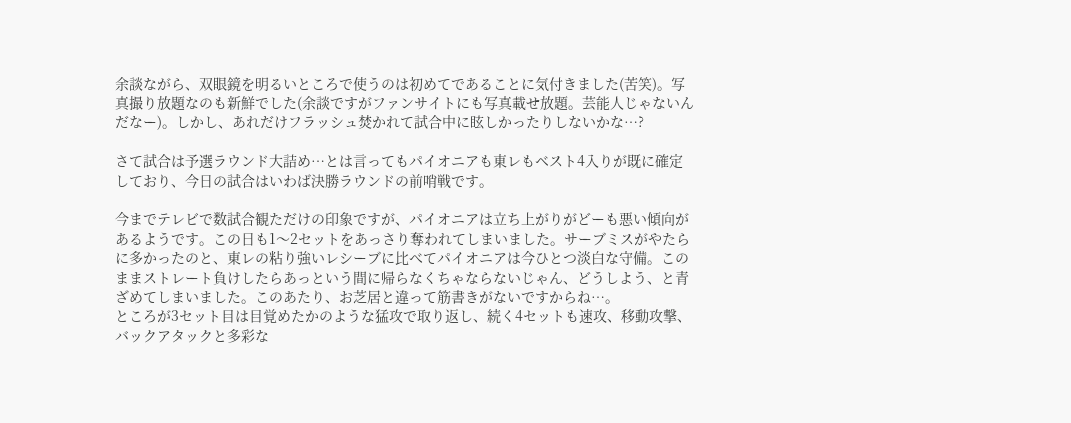余談ながら、双眼鏡を明るいところで使うのは初めてであることに気付きました(苦笑)。写真撮り放題なのも新鮮でした(余談ですがファンサイトにも写真載せ放題。芸能人じゃないんだなー)。しかし、あれだけフラッシュ焚かれて試合中に眩しかったりしないかな…?

さて試合は予選ラウンド大詰め…とは言ってもパイオニアも東レもベスト4入りが既に確定しており、今日の試合はいわば決勝ラウンドの前哨戦です。

今までテレビで数試合観ただけの印象ですが、パイオニアは立ち上がりがどーも悪い傾向があるようです。この日も1〜2セットをあっさり奪われてしまいました。サーブミスがやたらに多かったのと、東レの粘り強いレシーブに比べてパイオニアは今ひとつ淡白な守備。このままストレート負けしたらあっという間に帰らなくちゃならないじゃん、どうしよう、と青ざめてしまいました。このあたり、お芝居と違って筋書きがないですからね…。
ところが3セット目は目覚めたかのような猛攻で取り返し、続く4セットも速攻、移動攻撃、バックアタックと多彩な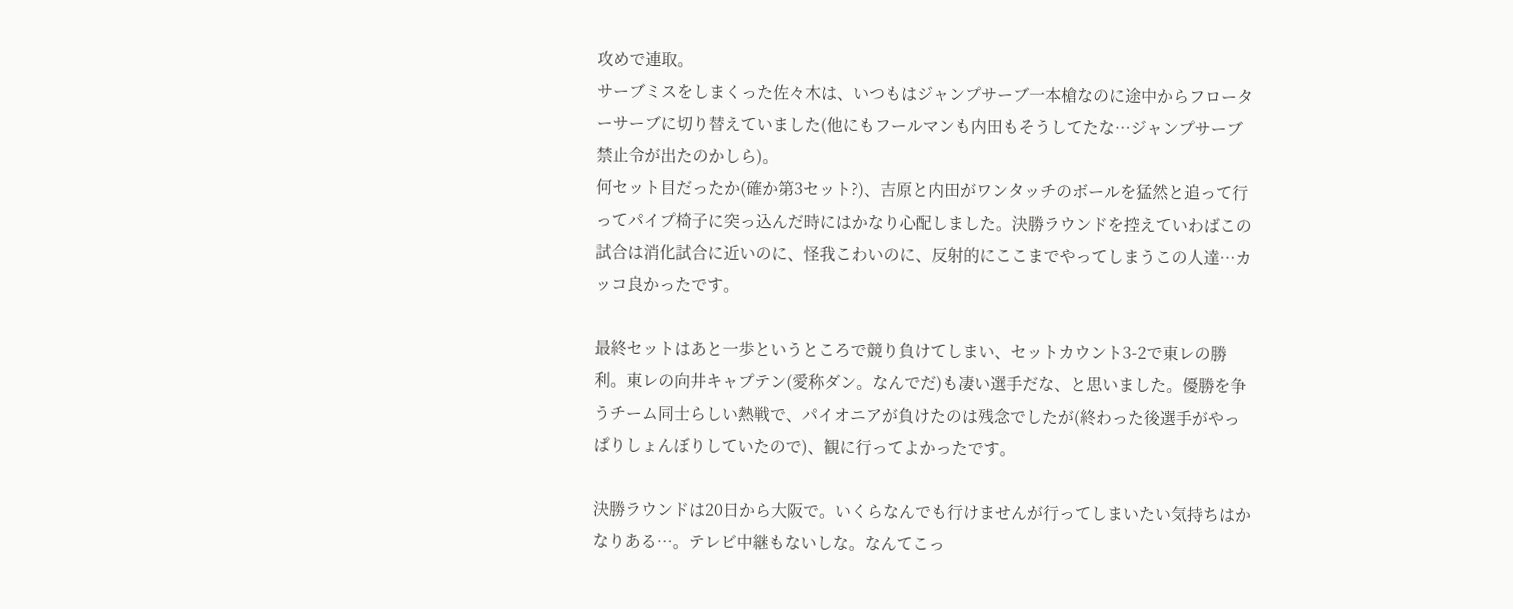攻めで連取。
サーブミスをしまくった佐々木は、いつもはジャンプサーブ一本槍なのに途中からフローターサーブに切り替えていました(他にもフールマンも内田もそうしてたな…ジャンプサーブ禁止令が出たのかしら)。
何セット目だったか(確か第3セット?)、吉原と内田がワンタッチのボールを猛然と追って行ってパイプ椅子に突っ込んだ時にはかなり心配しました。決勝ラウンドを控えていわばこの試合は消化試合に近いのに、怪我こわいのに、反射的にここまでやってしまうこの人達…カッコ良かったです。

最終セットはあと一歩というところで競り負けてしまい、セットカウント3-2で東レの勝利。東レの向井キャプテン(愛称ダン。なんでだ)も凄い選手だな、と思いました。優勝を争うチーム同士らしい熱戦で、パイオニアが負けたのは残念でしたが(終わった後選手がやっぱりしょんぼりしていたので)、観に行ってよかったです。

決勝ラウンドは20日から大阪で。いくらなんでも行けませんが行ってしまいたい気持ちはかなりある…。テレビ中継もないしな。なんてこっ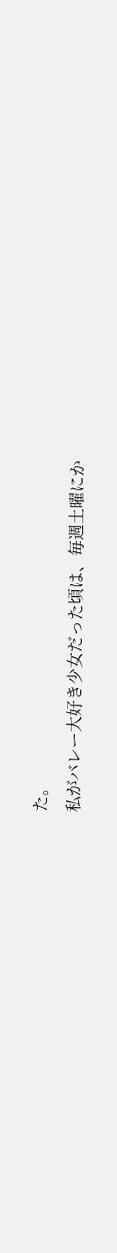た。
私がバレー大好き少女だった頃は、毎週土曜にか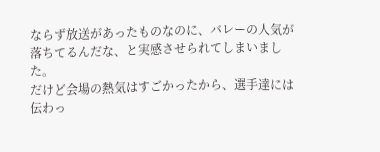ならず放送があったものなのに、バレーの人気が落ちてるんだな、と実感させられてしまいました。
だけど会場の熱気はすごかったから、選手達には伝わっ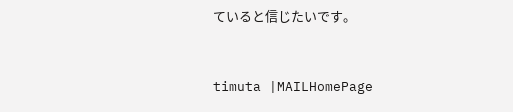ていると信じたいです。


timuta |MAILHomePage